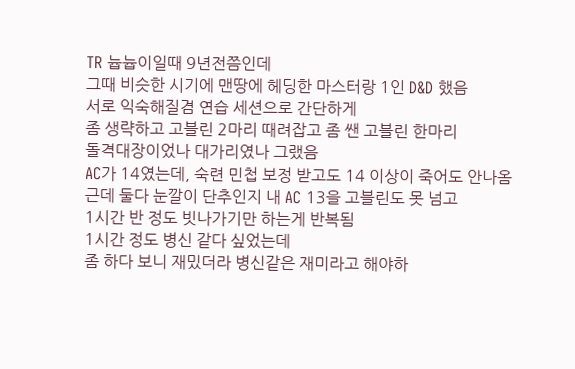TR 늅늅이일때 9년전쯤인데
그때 비슷한 시기에 맨땅에 헤딩한 마스터랑 1인 D&D 했음
서로 익숙해질겸 연습 세션으로 간단하게
좀 생략하고 고블린 2마리 때려잡고 좀 쌘 고블린 한마리
돌격대장이었나 대가리였나 그랬음
AC가 14였는데, 숙련 민첩 보정 받고도 14 이상이 죽어도 안나옴
근데 둘다 눈깔이 단추인지 내 AC 13을 고블린도 못 넘고
1시간 반 정도 빗나가기만 하는게 반복됨
1시간 정도 병신 같다 싶었는데
좀 하다 보니 재밌더라 병신같은 재미라고 해야하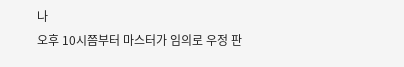나
오후 10시쯤부터 마스터가 임의로 우정 판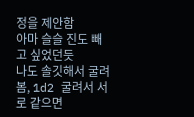정을 제안함
아마 슬슬 진도 빼고 싶었던듯
나도 솔깃해서 굴려봄, 1d2 굴려서 서로 같으면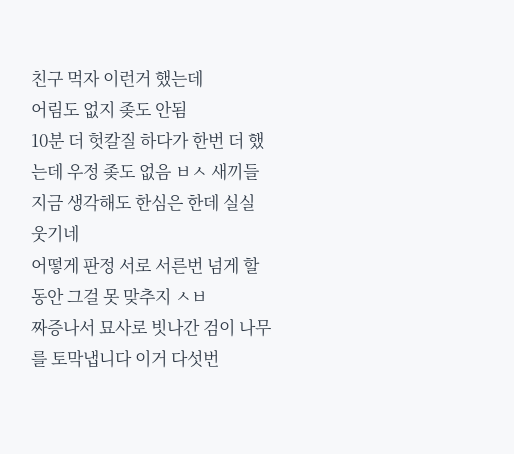친구 먹자 이런거 했는데
어림도 없지 좆도 안됨
10분 더 헛칼질 하다가 한번 더 했는데 우정 좆도 없음 ㅂㅅ 새끼들
지금 생각해도 한심은 한데 실실 웃기네
어떻게 판정 서로 서른번 넘게 할 동안 그걸 못 맞추지 ㅅㅂ
짜증나서 묘사로 빗나간 검이 나무를 토막냅니다 이거 다섯번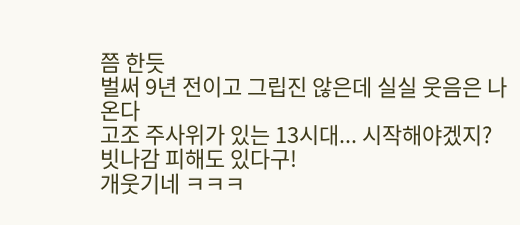쯤 한듯
벌써 9년 전이고 그립진 않은데 실실 웃음은 나온다
고조 주사위가 있는 13시대... 시작해야겠지?
빗나감 피해도 있다구!
개웃기네 ㅋㅋㅋ